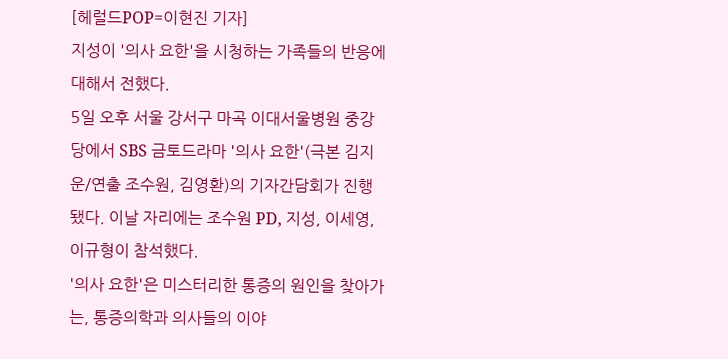[헤럴드POP=이현진 기자]
지성이 '의사 요한'을 시청하는 가족들의 반응에 대해서 전했다.
5일 오후 서울 강서구 마곡 이대서울병원 중강당에서 SBS 금토드라마 '의사 요한'(극본 김지운/연출 조수원, 김영환)의 기자간담회가 진행됐다. 이날 자리에는 조수원 PD, 지성, 이세영, 이규형이 참석했다.
'의사 요한'은 미스터리한 통증의 원인을 찾아가는, 통증의학과 의사들의 이야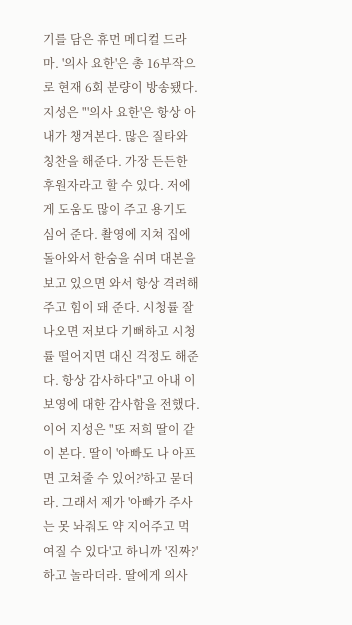기를 담은 휴먼 메디컬 드라마. '의사 요한'은 총 16부작으로 현재 6회 분량이 방송됐다.
지성은 "'의사 요한'은 항상 아내가 챙겨본다. 많은 질타와 칭찬을 해준다. 가장 든든한 후원자라고 할 수 있다. 저에게 도움도 많이 주고 용기도 심어 준다. 촬영에 지쳐 집에 돌아와서 한숨을 쉬며 대본을 보고 있으면 와서 항상 격려해주고 힘이 돼 준다. 시청률 잘 나오면 저보다 기뻐하고 시청률 떨어지면 대신 걱정도 해준다. 항상 감사하다"고 아내 이보영에 대한 감사함을 전했다.
이어 지성은 "또 저희 딸이 같이 본다. 딸이 '아빠도 나 아프면 고쳐줄 수 있어?'하고 묻더라. 그래서 제가 '아빠가 주사는 못 놔줘도 약 지어주고 먹여질 수 있다'고 하니까 '진짜?'하고 놀라더라. 딸에게 의사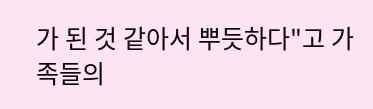가 된 것 같아서 뿌듯하다"고 가족들의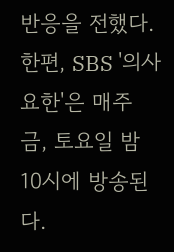반응을 전했다.
한편, SBS '의사 요한'은 매주 금, 토요일 밤 10시에 방송된다.